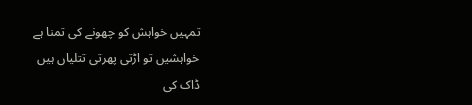تمہیں خواہش کو چھونے کی تمنا ہے
خواہشیں تو اڑتی پھرتی تتلیاں ہیں
ڈاک کی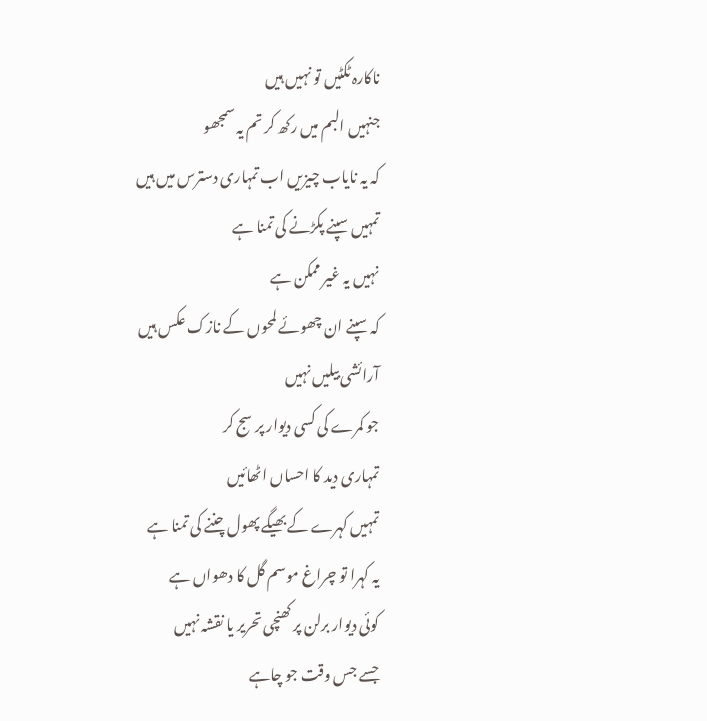ناکارہ ٹکٹیں تو نہیں ہیں
جنہیں البم میں رکھ کر تم یہ سمجھو
کہ یہ نایاب چیزیں اب تمہاری دسترس میں ہیں
تمہیں سپنے پکڑنے کی تمنا ہے
نہیں یہ غیر ممکن ہے
کہ سپنے ان چھوئے لمحوں کے نازک عکس ہیں
آرائشی بیلیں نہیں
جو کمرے کی کسی دیوار پر سج کر
تمہاری دید کا احساں اٹھائیں
تمہیں کہرے کے بھیگے پھول چننے کی تمنا ہے
یہ کہرا تو چراغ موسم گل کا دھواں ہے
کوئی دیوار برلن پر کھنچی تحریر یا نقشہ نہیں
جسے جس وقت جو چاہے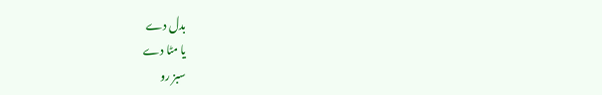بدل دے
یا مٹا دے
سبز رو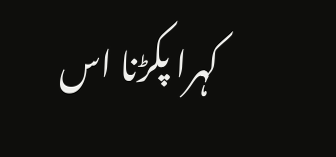کہرا پکڑنا اس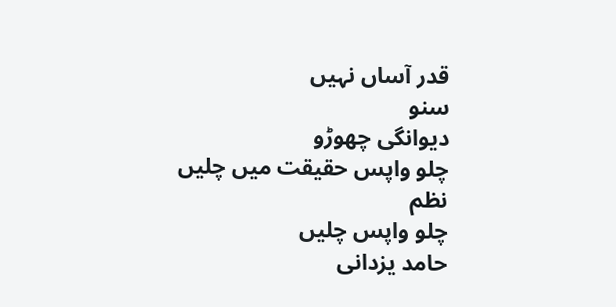قدر آساں نہیں
سنو
دیوانگی چھوڑو
چلو واپس حقیقت میں چلیں
نظم
چلو واپس چلیں
حامد یزدانی